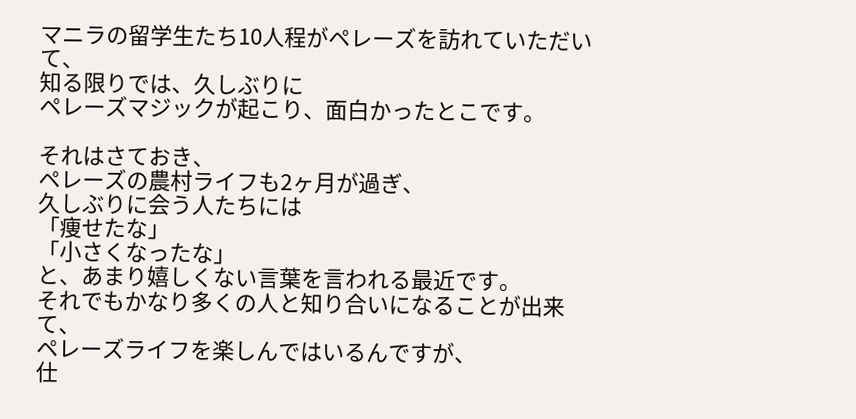マニラの留学生たち10人程がペレーズを訪れていただいて、
知る限りでは、久しぶりに
ペレーズマジックが起こり、面白かったとこです。

それはさておき、
ペレーズの農村ライフも2ヶ月が過ぎ、
久しぶりに会う人たちには
「痩せたな」
「小さくなったな」
と、あまり嬉しくない言葉を言われる最近です。
それでもかなり多くの人と知り合いになることが出来て、
ペレーズライフを楽しんではいるんですが、
仕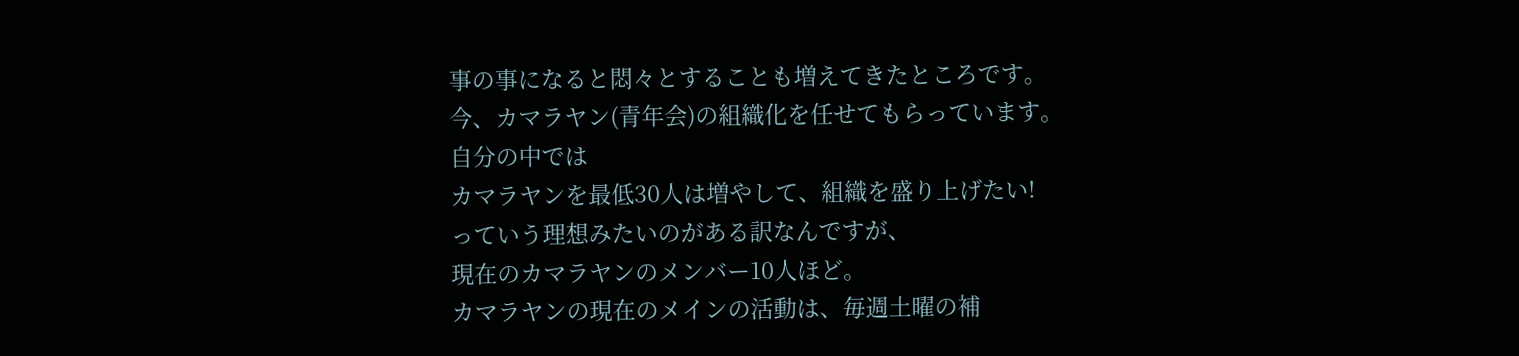事の事になると悶々とすることも増えてきたところです。
今、カマラヤン(青年会)の組織化を任せてもらっています。
自分の中では
カマラヤンを最低30人は増やして、組織を盛り上げたい!
っていう理想みたいのがある訳なんですが、
現在のカマラヤンのメンバー10人ほど。
カマラヤンの現在のメインの活動は、毎週土曜の補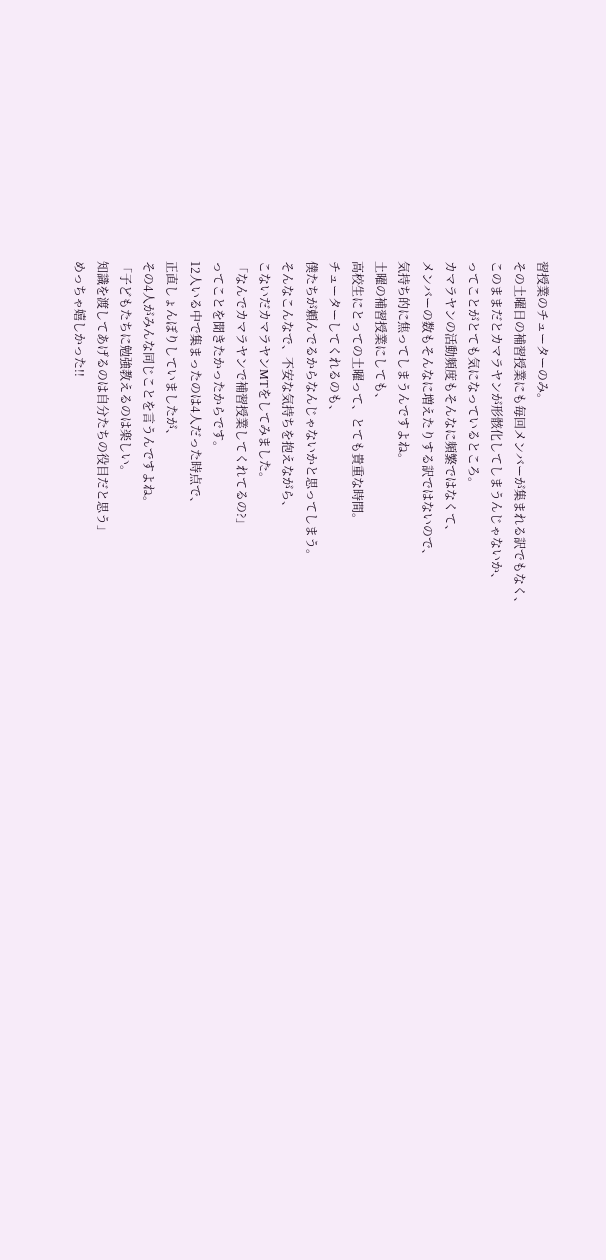習授業のチューターのみ。
その土曜日の補習授業にも毎回メンバーが集まれる訳でもなく、
このままだとカマラヤンが形骸化してしまうんじゃないか、
ってことがとても気になっているところ。
カマラヤンの活動頻度もそんなに頻繁ではなくて、
メンバーの数もそんなに増えたりする訳ではないので、
気持ち的に焦ってしまうんですよね。
土曜の補習授業にしても、
高校生にとっての土曜って、とても貴重な時間。
チューターしてくれるのも、
僕たちが頼んでるからなんじゃないかと思ってしまう。
そんなこんなで、不安な気持ちを抱えながら、
こないだカマラヤンMTをしてみました。
「なんでカマラヤンで補習授業してくれてるの?」
ってことを聞きたかったからです。
12人いる中で集まったのは4人だった時点で、
正直しょんぼりしていましたが、
その4人がみんな同じことを言うんですよね。
「子どもたちに勉強教えるのは楽しい。
知識を渡してあげるのは自分たちの役目だと思う」
めっちゃ嬉しかった!!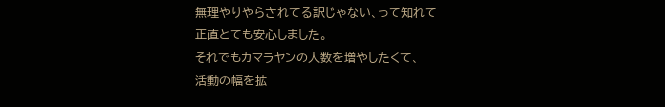無理やりやらされてる訳じゃない、って知れて
正直とても安心しました。
それでもカマラヤンの人数を増やしたくて、
活動の幅を拡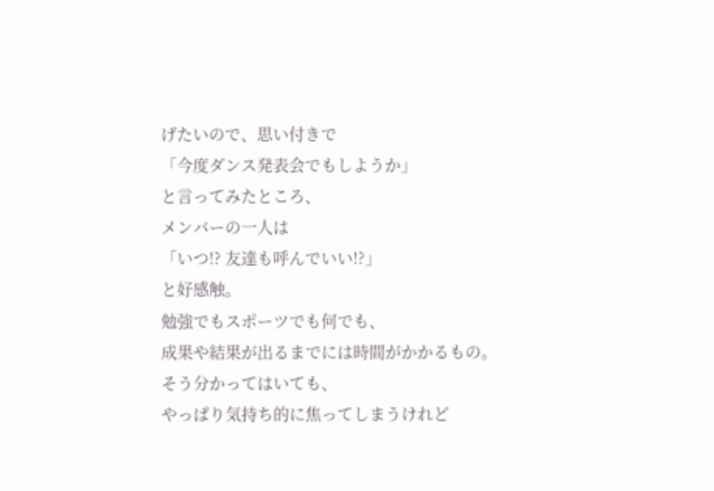げたいので、思い付きで
「今度ダンス発表会でもしようか」
と言ってみたところ、
メンバーの一人は
「いつ!? 友達も呼んでいい!?」
と好感触。
勉強でもスポーツでも何でも、
成果や結果が出るまでには時間がかかるもの。
そう分かってはいても、
やっぱり気持ち的に焦ってしまうけれど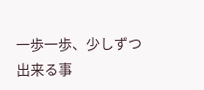一歩一歩、少しずつ
出来る事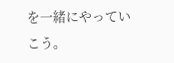を一緒にやっていこう。